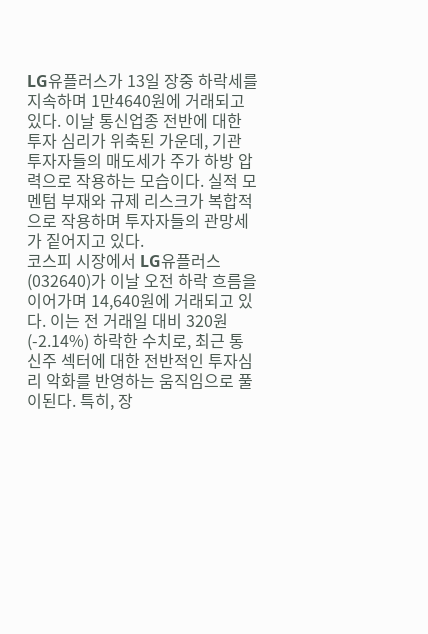LG유플러스가 13일 장중 하락세를 지속하며 1만4640원에 거래되고 있다. 이날 통신업종 전반에 대한 투자 심리가 위축된 가운데, 기관 투자자들의 매도세가 주가 하방 압력으로 작용하는 모습이다. 실적 모멘텀 부재와 규제 리스크가 복합적으로 작용하며 투자자들의 관망세가 짙어지고 있다.
코스피 시장에서 LG유플러스(032640)가 이날 오전 하락 흐름을 이어가며 14,640원에 거래되고 있다. 이는 전 거래일 대비 320원(-2.14%) 하락한 수치로, 최근 통신주 섹터에 대한 전반적인 투자심리 악화를 반영하는 움직임으로 풀이된다. 특히, 장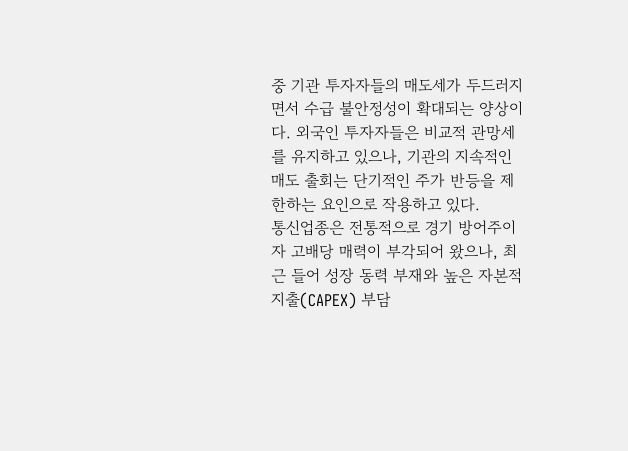중 기관 투자자들의 매도세가 두드러지면서 수급 불안정성이 확대되는 양상이다. 외국인 투자자들은 비교적 관망세를 유지하고 있으나, 기관의 지속적인 매도 출회는 단기적인 주가 반등을 제한하는 요인으로 작용하고 있다.
통신업종은 전통적으로 경기 방어주이자 고배당 매력이 부각되어 왔으나, 최근 들어 성장 동력 부재와 높은 자본적 지출(CAPEX) 부담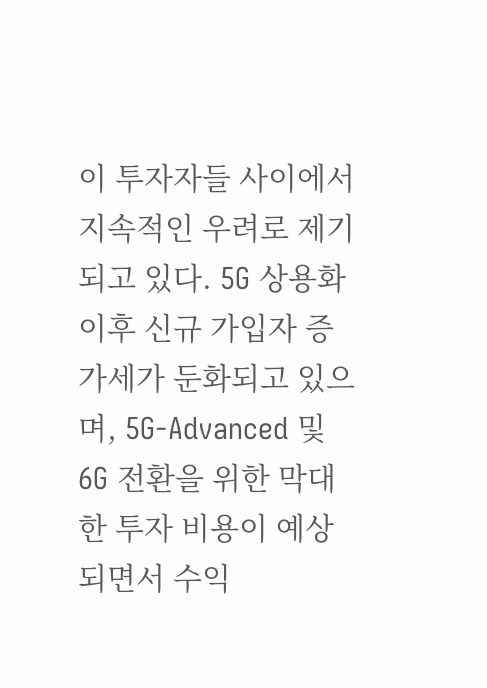이 투자자들 사이에서 지속적인 우려로 제기되고 있다. 5G 상용화 이후 신규 가입자 증가세가 둔화되고 있으며, 5G-Advanced 및 6G 전환을 위한 막대한 투자 비용이 예상되면서 수익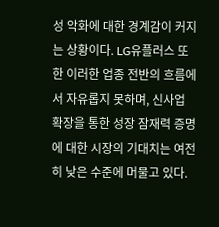성 악화에 대한 경계감이 커지는 상황이다. LG유플러스 또한 이러한 업종 전반의 흐름에서 자유롭지 못하며, 신사업 확장을 통한 성장 잠재력 증명에 대한 시장의 기대치는 여전히 낮은 수준에 머물고 있다.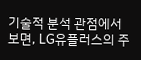기술적 분석 관점에서 보면, LG유플러스의 주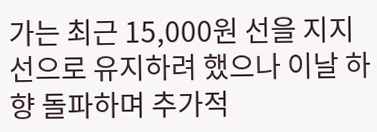가는 최근 15,000원 선을 지지선으로 유지하려 했으나 이날 하향 돌파하며 추가적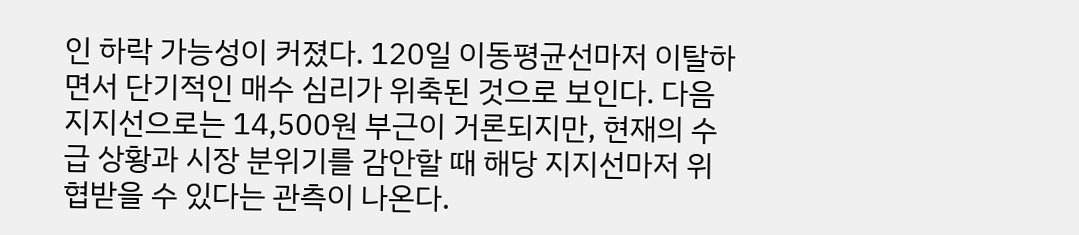인 하락 가능성이 커졌다. 120일 이동평균선마저 이탈하면서 단기적인 매수 심리가 위축된 것으로 보인다. 다음 지지선으로는 14,500원 부근이 거론되지만, 현재의 수급 상황과 시장 분위기를 감안할 때 해당 지지선마저 위협받을 수 있다는 관측이 나온다.